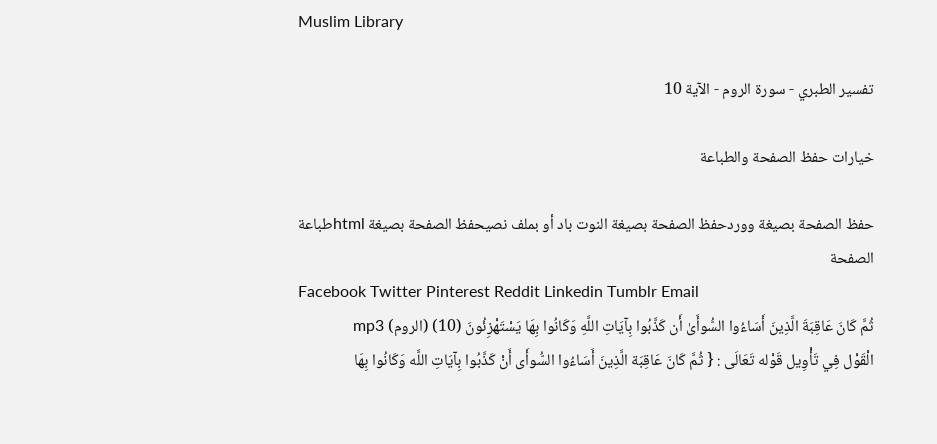Muslim Library

تفسير الطبري - سورة الروم - الآية 10

خيارات حفظ الصفحة والطباعة

حفظ الصفحة بصيغة ووردحفظ الصفحة بصيغة النوت باد أو بملف نصيحفظ الصفحة بصيغة htmlطباعة الصفحة
Facebook Twitter Pinterest Reddit Linkedin Tumblr Email
ثُمَّ كَانَ عَاقِبَةَ الَّذِينَ أَسَاءُوا السُّوأَىٰ أَن كَذَّبُوا بِآيَاتِ اللَّهِ وَكَانُوا بِهَا يَسْتَهْزِئُونَ (10) (الروم) mp3
الْقَوْل فِي تَأْوِيل قَوْله تَعَالَى : { ثُمَّ كَانَ عَاقِبَة الَّذِينَ أَسَاءُوا السُّوأَى أَنْ كَذَّبُوا بِآيَاتِ اللَّه وَكَانُوا بِهَا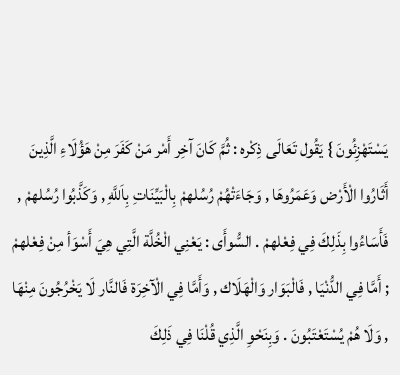يَسْتَهْزِئُونَ } يَقُول تَعَالَى ذِكْره : ثُمَّ كَانَ آخِر أَمْر مَنْ كَفَرَ مِنْ هَؤُلَاءِ الَّذِينَ أَثَارُوا الْأَرْض وَعَمَرُوهَا , وَجَاءَتْهُمْ رُسُلهمْ بِالْبَيِّنَاتِ بِاَللَّهِ , وَكَذَّبُوا رُسُلهمْ , فَأَسَاءُوا بِذَلِكَ فِي فِعْلهمْ . السُّوأَى : يَعْنِي الْخُلَّة الَّتِي هِيَ أَسْوَأ مِنْ فِعْلهمْ ; أَمَّا فِي الدُّنْيَا , فَالْبَوَار وَالْهَلَاك , وَأَمَّا فِي الْآخِرَة فَالنَّار لَا يَخْرُجُونَ مِنْهَا , وَلَا هُمْ يُسْتَعْتَبُونَ . وَبِنَحْوِ الَّذِي قُلْنَا فِي ذَلِكَ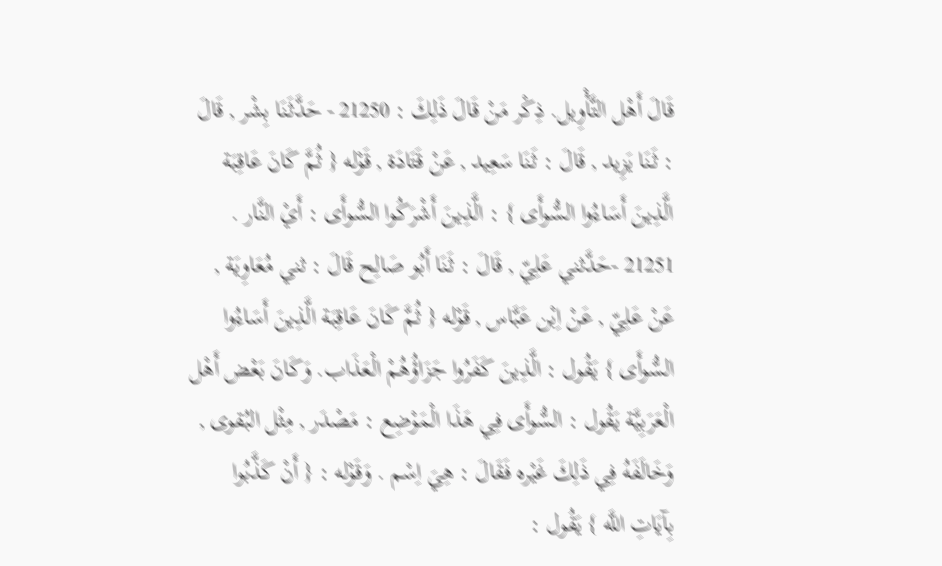قَالَ أَهْل التَّأْوِيل. ذِكْر مَنْ قَالَ ذَلِكَ : 21250 - حَدَّثَنَا بِشْر , قَالَ : ثَنَا يَزِيد , قَالَ : ثَنَا سَعِيد , عَنْ قَتَادَة , قَوْله { ثُمَّ كَانَ عَاقِبَة الَّذِينَ أَسَاءُوا السُّوأَى } : الَّذِينَ أَشْرَكُوا السُّوأَى : أَيْ النَّار . 21251 -حَدَّثني عَلِيّ , قَالَ : ثَنَا أَبُو صَالِح قَالَ : ثني مُعَاوِيَة , عَنْ عَلِيّ , عَنْ اِبْن عَبَّاس , قَوْله { ثُمَّ كَانَ عَاقِبَة الَّذِينَ أَسَاءُوا السُّوأَى } يَقُول : الَّذِينَ كَفَرُوا جَزَاؤُهُمْ الْعَذَاب. وَكَانَ بَعْض أَهْل الْعَرَبِيَّة يَقُول : السُّوأَى فِي هَذَا الْمَوْضِع : مَصْدَر , مِثْل البُقوى , وَخَالَفَهُ فِي ذَلِكَ غَيْره فَقَالَ : هِيَ اِسْم . وَقَوْله : { أَنْ كَذَّبُوا بِآيَاتِ اللَّه } يَقُول :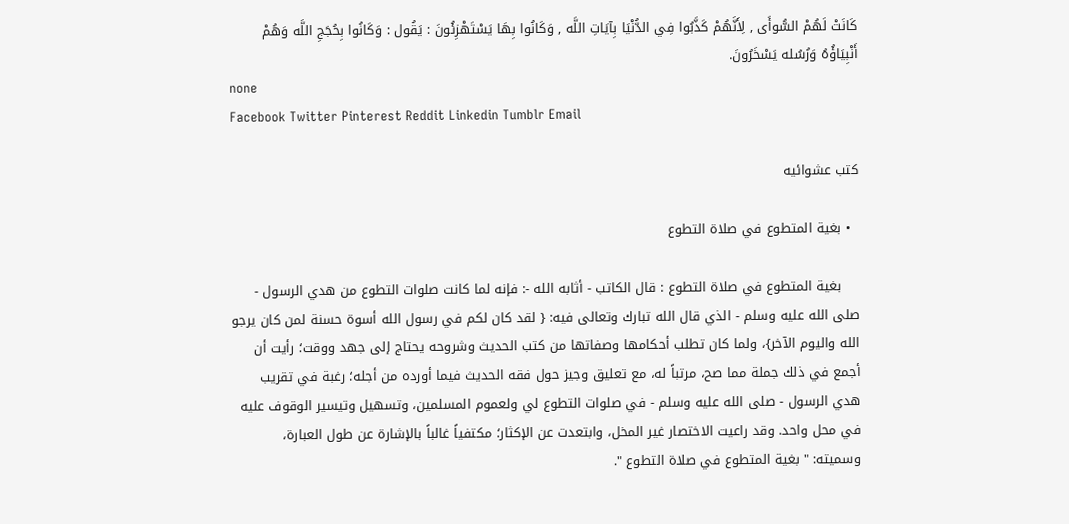كَانَتْ لَهُمْ السُّوأَى , لِأَنَّهُمْ كَذَّبُوا فِي الدُّنْيَا بِآيَاتِ اللَّه , وَكَانُوا بِهَا يَسْتَهْزِئُونَ : يَقُول : وَكَانُوا بِحُجَجِ اللَّه وَهُمْ أَنْبِيَاؤُهُ وَرُسُله يَسْخَرُونَ.
none
Facebook Twitter Pinterest Reddit Linkedin Tumblr Email

كتب عشوائيه

  • بغية المتطوع في صلاة التطوع

    بغية المتطوع في صلاة التطوع : قال الكاتب - أثابه الله -: فإنه لما كانت صلوات التطوع من هدي الرسول - صلى الله عليه وسلم - الذي قال الله تبارك وتعالى فيه: { لقد كان لكم في رسول الله أسوة حسنة لمن كان يرجو الله واليوم الآخر}، ولما كان تطلب أحكامها وصفاتها من كتب الحديث وشروحه يحتاج إلى جهد ووقت؛ رأيت أن أجمع في ذلك جملة مما صح، مرتباً له، مع تعليق وجيز حول فقه الحديث فيما أورده من أجله؛ رغبة في تقريب هدي الرسول - صلى الله عليه وسلم - في صلوات التطوع لي ولعموم المسلمين، وتسهيل وتيسير الوقوف عليه في محل واحد. وقد راعيت الاختصار غير المخل، وابتعدت عن الإكثار؛ مكتفياً غالباً بالإشارة عن طول العبارة، وسميته: " بغية المتطوع في صلاة التطوع ".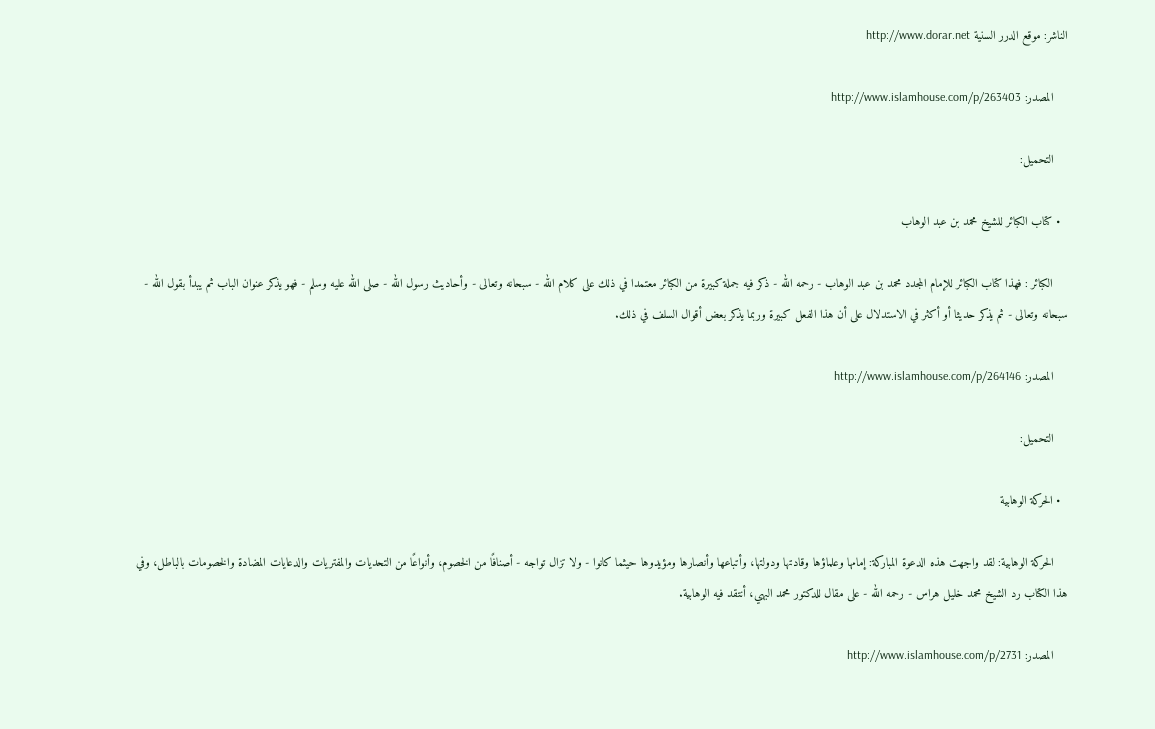الناشر: موقع الدرر السنية http://www.dorar.net

    المصدر: http://www.islamhouse.com/p/263403

    التحميل:

  • كتاب الكبائر للشيخ محمد بن عبد الوهاب

    الكبائر : فهذا كتاب الكبائر للإمام المجدد محمد بن عبد الوهاب - رحمه الله - ذكر فيه جملة كبيرة من الكبائر معتمدا في ذلك على كلام الله - سبحانه وتعالى - وأحاديث رسول الله - صلى الله عليه وسلم - فهو يذكر عنوان الباب ثم يبدأ بقول الله - سبحانه وتعالى - ثم يذكر حديثا أو أكثر في الاستدلال على أن هذا الفعل كبيرة وربما يذكر بعض أقوال السلف في ذلك.

    المصدر: http://www.islamhouse.com/p/264146

    التحميل:

  • الحركة الوهابية

    الحركة الوهابية: لقد واجهت هذه الدعوة المباركة: إمامها وعلماؤها وقادتها ودولتها، وأتباعها وأنصارها ومؤيدوها حيثما كانوا - ولا تزال تواجه - أصنافًا من الخصوم، وأنواعًا من التحديات والمفتريات والدعايات المضادة والخصومات بالباطل، وفي هذا الكتاب رد الشيخ محمد خليل هراس - رحمه الله - على مقال للدكتور محمد البهي، أنتقد فيه الوهابية.

    المصدر: http://www.islamhouse.com/p/2731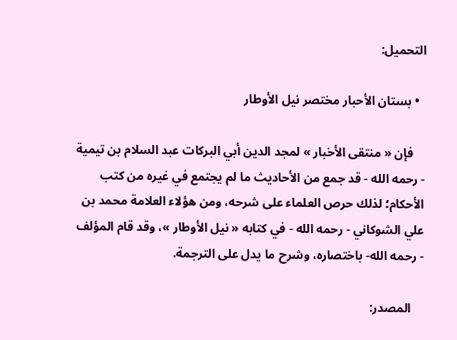التحميل:

  • بستان الأحبار مختصر نيل الأوطار

    فإن « منتقى الأخبار » لمجد الدين أبي البركات عبد السلام بن تيمية - رحمه الله - قد جمع من الأحاديث ما لم يجتمع في غيره من كتب الأحكام؛ لذلك حرص العلماء على شرحه، ومن هؤلاء العلامة محمد بن علي الشوكاني - رحمه الله - في كتابه « نيل الأوطار »، وقد قام المؤلف - رحمه الله- باختصاره، وشرح ما يدل على الترجمة.

    المصدر: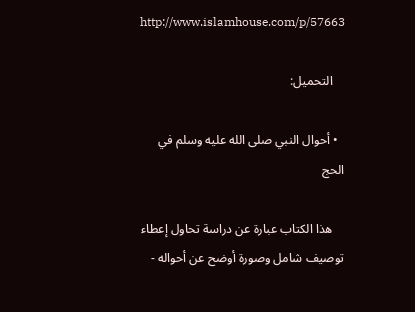http://www.islamhouse.com/p/57663

    التحميل:

  • أحوال النبي صلى الله عليه وسلم في الحج

    هذا الكتاب عبارة عن دراسة تحاول إعطاء توصيف شامل وصورة أوضح عن أحواله -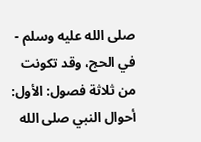صلى الله عليه وسلم - في الحج، وقد تكونت من ثلاثة فصول: الأول: أحوال النبي صلى الله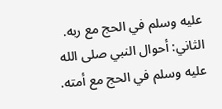عليه وسلم في الحج مع ربه. الثاني: أحوال النبي صلى الله عليه وسلم في الحج مع أمته.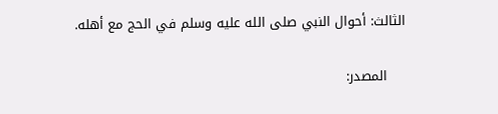الثالث: أحوال النبي صلى الله عليه وسلم في الحج مع أهله.

    المصدر: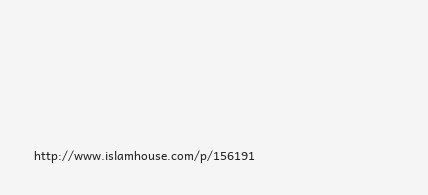http://www.islamhouse.com/p/156191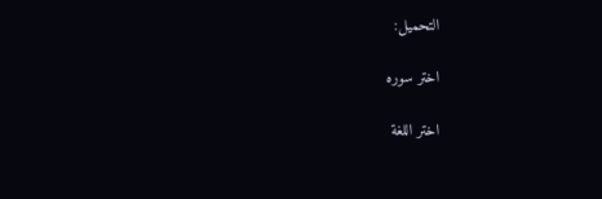التحميل:

اختر سوره

اختر اللغة